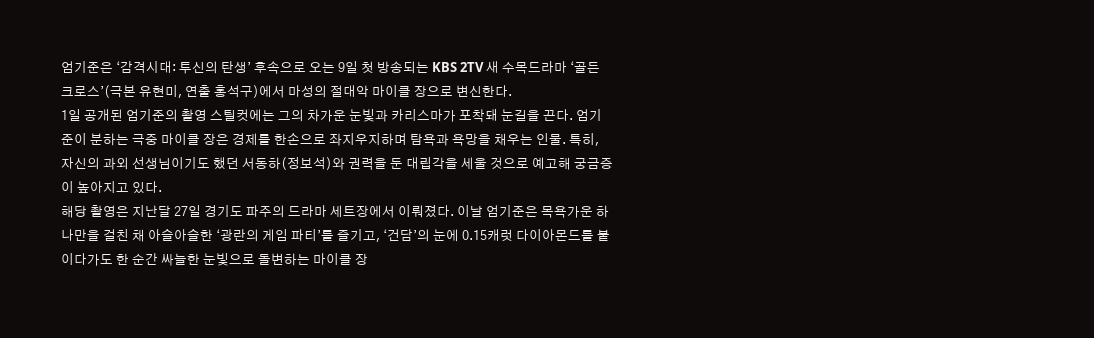엄기준은 ‘감격시대: 투신의 탄생’ 후속으로 오는 9일 첫 방송되는 KBS 2TV 새 수목드라마 ‘골든 크로스’(극본 유현미, 연출 홍석구)에서 마성의 절대악 마이클 장으로 변신한다.
1일 공개된 엄기준의 촬영 스틸컷에는 그의 차가운 눈빛과 카리스마가 포착돼 눈길을 끈다. 엄기준이 분하는 극중 마이클 장은 경제를 한손으로 좌지우지하며 탐욕과 욕망을 채우는 인물. 특히, 자신의 과외 선생님이기도 했던 서동하(정보석)와 권력을 둔 대립각을 세울 것으로 예고해 궁금증이 높아지고 있다.
해당 촬영은 지난달 27일 경기도 파주의 드라마 세트장에서 이뤄졌다. 이날 엄기준은 목욕가운 하나만을 걸친 채 아슬아슬한 ‘광란의 게임 파티’를 즐기고, ‘건담’의 눈에 0.15캐럿 다이아몬드를 붙이다가도 한 순간 싸늘한 눈빛으로 돌변하는 마이클 장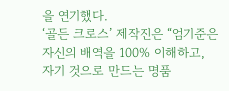을 연기했다.
‘골든 크로스’ 제작진은 “엄기준은 자신의 배역을 100% 이해하고, 자기 것으로 만드는 명품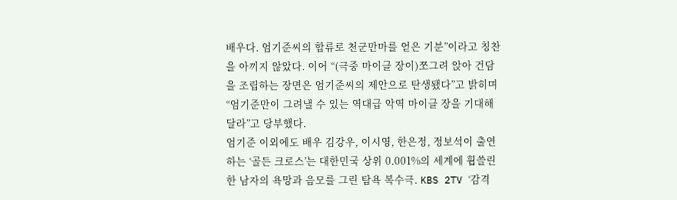배우다. 엄기준씨의 합류로 천군만마를 얻은 기분”이라고 칭찬을 아끼지 않았다. 이어 “(극중 마이클 장이)쪼그려 앉아 건담을 조립하는 장면은 엄기준씨의 제안으로 탄생됐다”고 밝히며 “엄기준만이 그려낼 수 있는 역대급 악역 마이클 장을 기대해달라”고 당부했다.
엄기준 이외에도 배우 김강우, 이시영, 한은정, 정보석이 출연하는 ‘골든 크로스’는 대한민국 상위 0.001%의 세계에 휩쓸린 한 남자의 욕망과 음모를 그린 탐욕 복수극. KBS 2TV ‘감격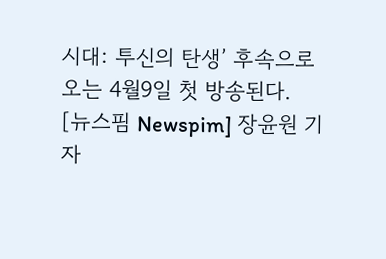시대: 투신의 탄생’ 후속으로 오는 4월9일 첫 방송된다.
[뉴스핌 Newspim] 장윤원 기자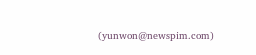(yunwon@newspim.com)